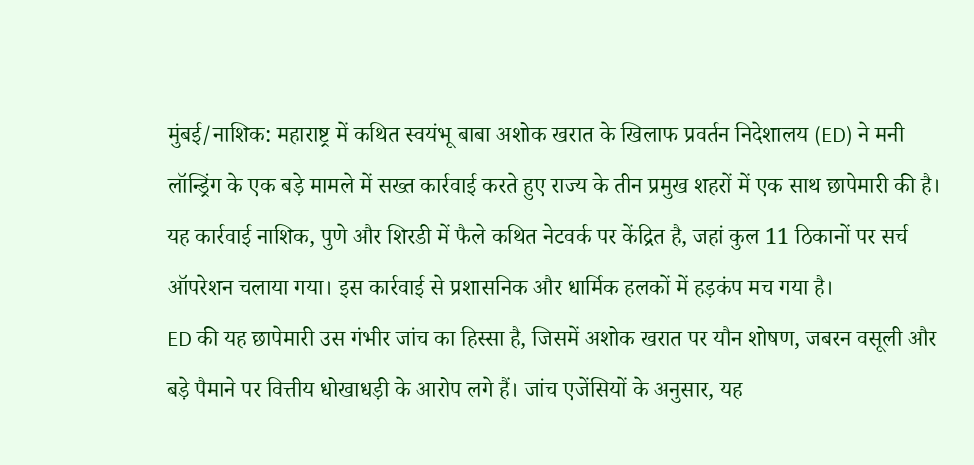मुंबई/नाशिक: महाराष्ट्र में कथित स्वयंभू बाबा अशोक खरात के खिलाफ प्रवर्तन निदेशालय (ED) ने मनी लॉन्ड्रिंग के एक बड़े मामले में सख्त कार्रवाई करते हुए राज्य के तीन प्रमुख शहरों में एक साथ छापेमारी की है। यह कार्रवाई नाशिक, पुणे और शिरडी में फैले कथित नेटवर्क पर केंद्रित है, जहां कुल 11 ठिकानों पर सर्च ऑपरेशन चलाया गया। इस कार्रवाई से प्रशासनिक और धार्मिक हलकों में हड़कंप मच गया है।
ED की यह छापेमारी उस गंभीर जांच का हिस्सा है, जिसमें अशोक खरात पर यौन शोषण, जबरन वसूली और बड़े पैमाने पर वित्तीय धोखाधड़ी के आरोप लगे हैं। जांच एजेंसियों के अनुसार, यह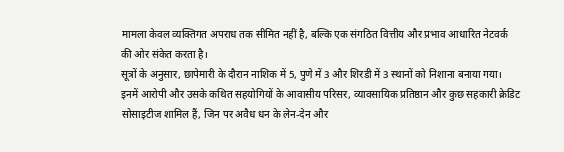मामला केवल व्यक्तिगत अपराध तक सीमित नहीं है, बल्कि एक संगठित वित्तीय और प्रभाव आधारित नेटवर्क की ओर संकेत करता है।
सूत्रों के अनुसार, छापेमारी के दौरान नाशिक में 5, पुणे में 3 और शिरडी में 3 स्थानों को निशाना बनाया गया। इनमें आरोपी और उसके कथित सहयोगियों के आवासीय परिसर, व्यावसायिक प्रतिष्ठान और कुछ सहकारी क्रेडिट सोसाइटीज शामिल हैं, जिन पर अवैध धन के लेन-देन और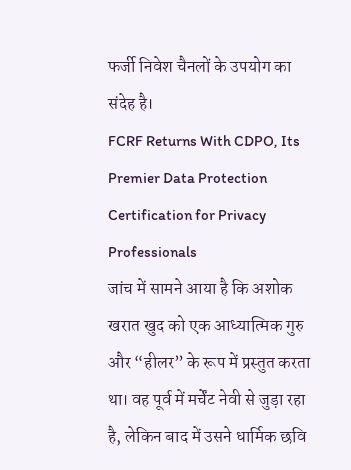फर्जी निवेश चैनलों के उपयोग का संदेह है।
FCRF Returns With CDPO, Its Premier Data Protection Certification for Privacy Professionals
जांच में सामने आया है कि अशोक खरात खुद को एक आध्यात्मिक गुरु और “हीलर” के रूप में प्रस्तुत करता था। वह पूर्व में मर्चेंट नेवी से जुड़ा रहा है, लेकिन बाद में उसने धार्मिक छवि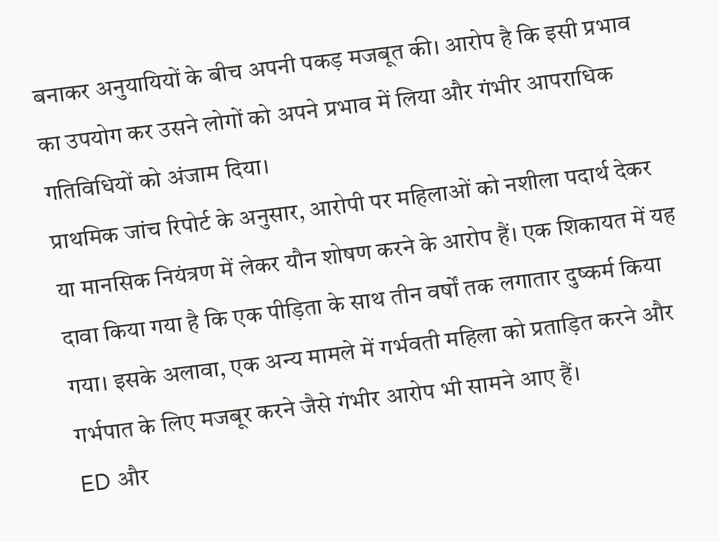बनाकर अनुयायियों के बीच अपनी पकड़ मजबूत की। आरोप है कि इसी प्रभाव का उपयोग कर उसने लोगों को अपने प्रभाव में लिया और गंभीर आपराधिक गतिविधियों को अंजाम दिया।
प्राथमिक जांच रिपोर्ट के अनुसार, आरोपी पर महिलाओं को नशीला पदार्थ देकर या मानसिक नियंत्रण में लेकर यौन शोषण करने के आरोप हैं। एक शिकायत में यह दावा किया गया है कि एक पीड़िता के साथ तीन वर्षों तक लगातार दुष्कर्म किया गया। इसके अलावा, एक अन्य मामले में गर्भवती महिला को प्रताड़ित करने और गर्भपात के लिए मजबूर करने जैसे गंभीर आरोप भी सामने आए हैं।
ED और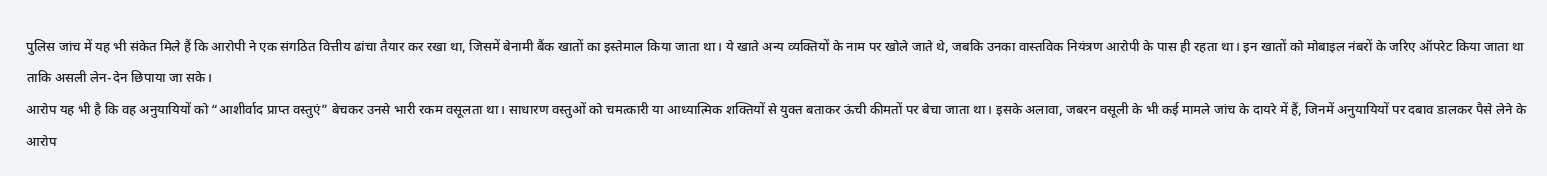पुलिस जांच में यह भी संकेत मिले हैं कि आरोपी ने एक संगठित वित्तीय ढांचा तैयार कर रखा था, जिसमें बेनामी बैंक खातों का इस्तेमाल किया जाता था। ये खाते अन्य व्यक्तियों के नाम पर खोले जाते थे, जबकि उनका वास्तविक नियंत्रण आरोपी के पास ही रहता था। इन खातों को मोबाइल नंबरों के जरिए ऑपरेट किया जाता था ताकि असली लेन-देन छिपाया जा सके।
आरोप यह भी है कि वह अनुयायियों को “आशीर्वाद प्राप्त वस्तुएं” बेचकर उनसे भारी रकम वसूलता था। साधारण वस्तुओं को चमत्कारी या आध्यात्मिक शक्तियों से युक्त बताकर ऊंची कीमतों पर बेचा जाता था। इसके अलावा, जबरन वसूली के भी कई मामले जांच के दायरे में हैं, जिनमें अनुयायियों पर दबाव डालकर पैसे लेने के आरोप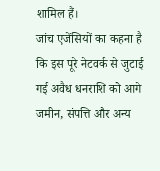शामिल हैं।
जांच एजेंसियों का कहना है कि इस पूरे नेटवर्क से जुटाई गई अवैध धनराशि को आगे जमीन, संपत्ति और अन्य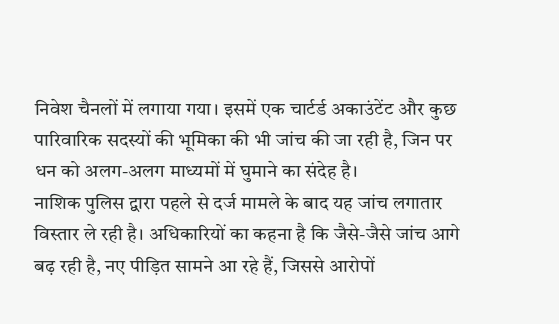निवेश चैनलों में लगाया गया। इसमें एक चार्टर्ड अकाउंटेंट और कुछ पारिवारिक सदस्यों की भूमिका की भी जांच की जा रही है, जिन पर धन को अलग-अलग माध्यमों में घुमाने का संदेह है।
नाशिक पुलिस द्वारा पहले से दर्ज मामले के बाद यह जांच लगातार विस्तार ले रही है। अधिकारियों का कहना है कि जैसे-जैसे जांच आगे बढ़ रही है, नए पीड़ित सामने आ रहे हैं, जिससे आरोपों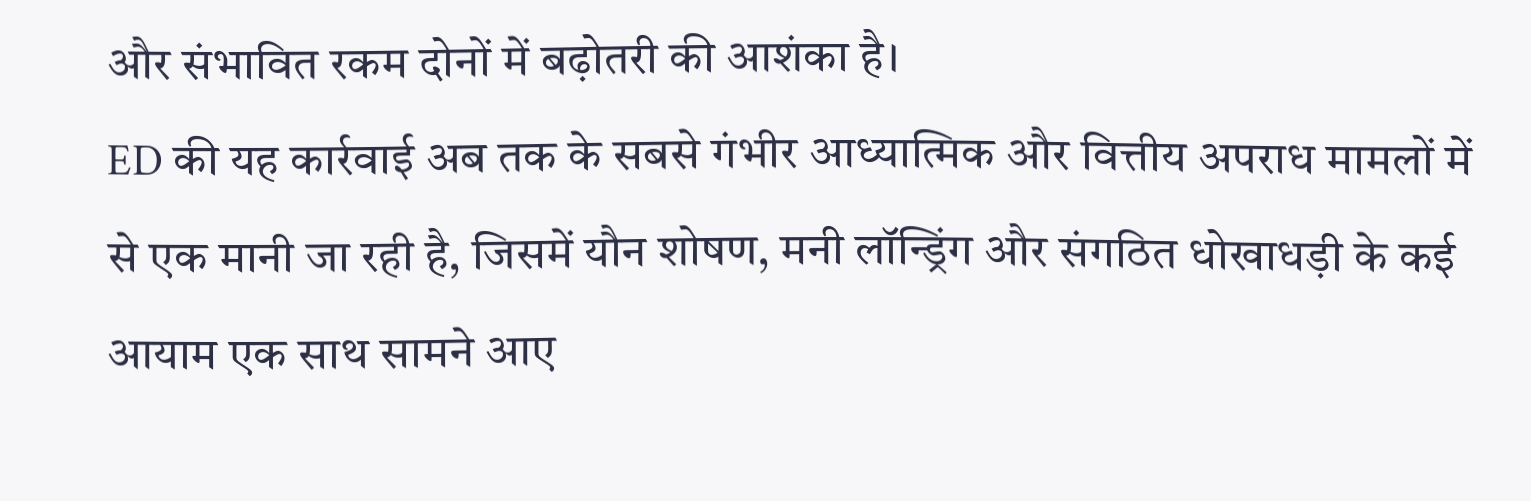और संभावित रकम दोनों में बढ़ोतरी की आशंका है।
ED की यह कार्रवाई अब तक के सबसे गंभीर आध्यात्मिक और वित्तीय अपराध मामलों में से एक मानी जा रही है, जिसमें यौन शोषण, मनी लॉन्ड्रिंग और संगठित धोखाधड़ी के कई आयाम एक साथ सामने आए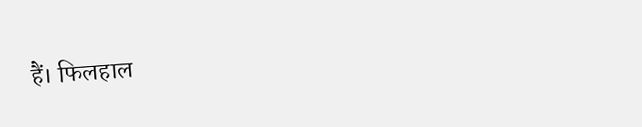हैं। फिलहाल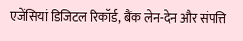एजेंसियां डिजिटल रिकॉर्ड, बैंक लेन-देन और संपत्ति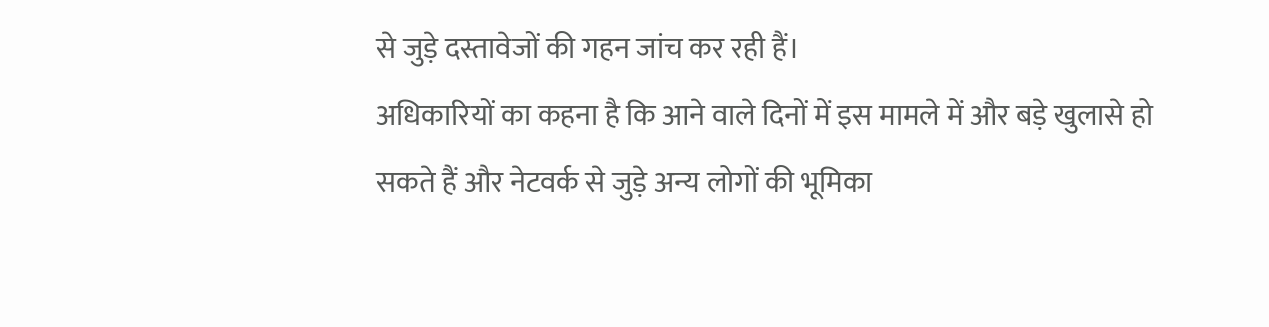से जुड़े दस्तावेजों की गहन जांच कर रही हैं।
अधिकारियों का कहना है कि आने वाले दिनों में इस मामले में और बड़े खुलासे हो सकते हैं और नेटवर्क से जुड़े अन्य लोगों की भूमिका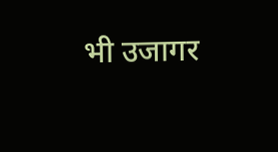भी उजागर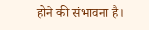होने की संभावना है।